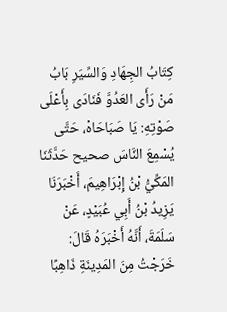كِتَابُ الجِهَادِ وَالسِّيَرِ بَابُ مَنْ رَأَى العَدُوَّ فَنَادَى بِأَعْلَى صَوْتِهِ: يَا صَبَاحَاهْ، حَتَّى يُسْمِعَ النَّاسَ صحيح حَدَّثَنَا المَكِّيُّ بْنُ إِبْرَاهِيمَ، أَخْبَرَنَا يَزِيدُ بْنُ أَبِي عُبَيْدٍ، عَنْ سَلَمَةَ، أَنَّهُ أَخْبَرَهُ قَالَ: خَرَجْتُ مِنَ المَدِينَةِ ذَاهِبًا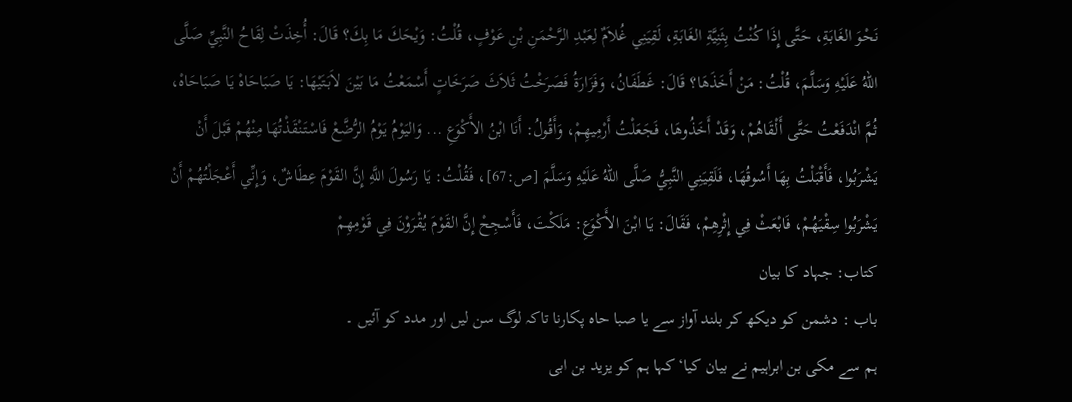نَحْوَ الغَابَةِ، حَتَّى إِذَا كُنْتُ بِثَنِيَّةِ الغَابَةِ، لَقِيَنِي غُلاَمٌ لِعَبْدِ الرَّحْمَنِ بْنِ عَوْفٍ، قُلْتُ: وَيْحَكَ مَا بِكَ؟ قَالَ: أُخِذَتْ لِقَاحُ النَّبِيِّ صَلَّى اللهُ عَلَيْهِ وَسَلَّمَ، قُلْتُ: مَنْ أَخَذَهَا؟ قَالَ: غَطَفَانُ، وَفَزَارَةُ فَصَرَخْتُ ثَلاَثَ صَرَخَاتٍ أَسْمَعْتُ مَا بَيْنَ لاَبَتَيْهَا: يَا صَبَاحَاهْ يَا صَبَاحَاهْ، ثُمَّ انْدَفَعْتُ حَتَّى أَلْقَاهُمْ، وَقَدْ أَخَذُوهَا، فَجَعَلْتُ أَرْمِيهِمْ، وَأَقُولُ: أَنَا ابْنُ الأَكْوَعِ ... وَاليَوْمُ يَوْمُ الرُّضَّعْ فَاسْتَنْقَذْتُهَا مِنْهُمْ قَبْلَ أَنْ يَشْرَبُوا، فَأَقْبَلْتُ بِهَا أَسُوقُهَا، فَلَقِيَنِي النَّبِيُّ صَلَّى اللهُ عَلَيْهِ وَسَلَّمَ [ص:67]، فَقُلْتُ: يَا رَسُولَ اللَّهِ إِنَّ القَوْمَ عِطَاشٌ، وَإِنِّي أَعْجَلْتُهُمْ أَنْ يَشْرَبُوا سِقْيَهُمْ، فَابْعَثْ فِي إِثْرِهِمْ، فَقَالَ: يَا ابْنَ الأَكْوَعِ: مَلَكْتَ، فَأَسْجِحْ إِنَّ القَوْمَ يُقْرَوْنَ فِي قَوْمِهِمْ
کتاب: جہاد کا بیان
باب : دشمن کو دیکھ کر بلند آواز سے یا صبا حاہ پکارنا تاکہ لوگ سن لیں اور مدد کو آئیں ۔
ہم سے مکی بن ابراہیم نے بیان کیا‘ کہا ہم کو یزید بن ابی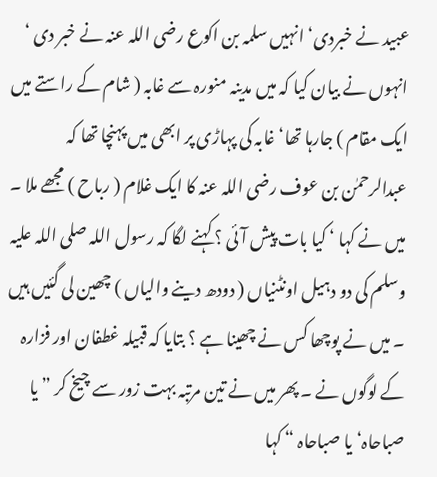عبید نے خبردی‘ انہیں سلمہ بن اکوع رضی اللہ عنہ نے خبر دی ‘ انہوں نے بیان کیا کہ میں مدینہ منورہ سے غابہ ( شام کے راستے میں ایک مقام ) جارہا تھا‘ غابہ کی پہاڑی پر ابھی میں پہنچا تھا کہ عبدالرحمٰن بن عوف رضی اللہ عنہ کا ایک غلام ( رباح ) مجھے ملا ۔ میں نے کہا ‘ کیا بات پیش آئی ؟ کہنے لگا کہ رسول اللہ صلی اللہ علیہ وسلم کی دو دہیل اونٹنیاں ( دودھ دینے والیاں ) چھین لی گئیں ہیں ۔ میں نے پوچھا کس نے چھینا ہے ؟ بتایا کہ قبیلہ غطفان اور فزارہ کے لوگوں نے ۔ پھر میں نے تین مرتبہ بہت زور سے چیخ کر ” یا صباحاہ‘یا صباحاہ “ کہا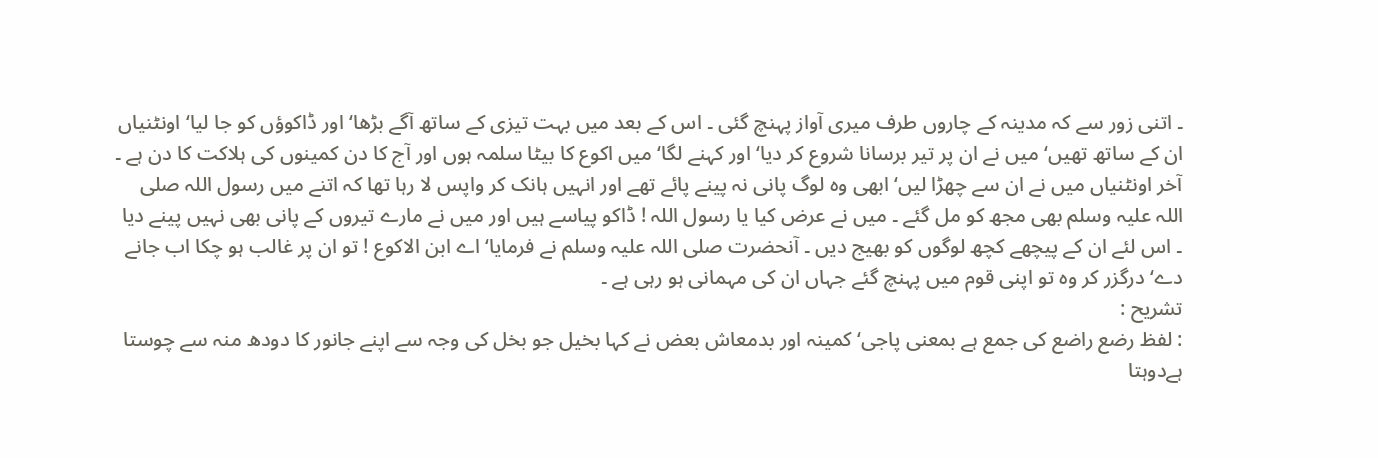۔ اتنی زور سے کہ مدینہ کے چاروں طرف میری آواز پہنچ گئی ۔ اس کے بعد میں بہت تیزی کے ساتھ آگے بڑھا‘ اور ڈاکوؤں کو جا لیا‘ اونٹنیاں ان کے ساتھ تھیں‘ میں نے ان پر تیر برسانا شروع کر دیا‘ اور کہنے لگا‘ میں اکوع کا بیٹا سلمہ ہوں اور آج کا دن کمینوں کی ہلاکت کا دن ہے ۔ آخر اونٹنیاں میں نے ان سے چھڑا لیں‘ ابھی وہ لوگ پانی نہ پینے پائے تھے اور انہیں ہانک کر واپس لا رہا تھا کہ اتنے میں رسول اللہ صلی اللہ علیہ وسلم بھی مجھ کو مل گئے ۔ میں نے عرض کیا یا رسول اللہ ! ڈاکو پیاسے ہیں اور میں نے مارے تیروں کے پانی بھی نہیں پینے دیا ۔ اس لئے ان کے پیچھے کچھ لوگوں کو بھیج دیں ۔ آنحضرت صلی اللہ علیہ وسلم نے فرمایا‘ اے ابن الاکوع ! تو ان پر غالب ہو چکا اب جانے دے‘ درگزر کر وہ تو اپنی قوم میں پہنچ گئے جہاں ان کی مہمانی ہو رہی ہے ۔
تشریح :
: لفظ رضع راضع کی جمع ہے بمعنی پاجی‘ کمینہ اور بدمعاش بعض نے کہا بخیل جو بخل کی وجہ سے اپنے جانور کا دودھ منہ سے چوستا ہےدوہتا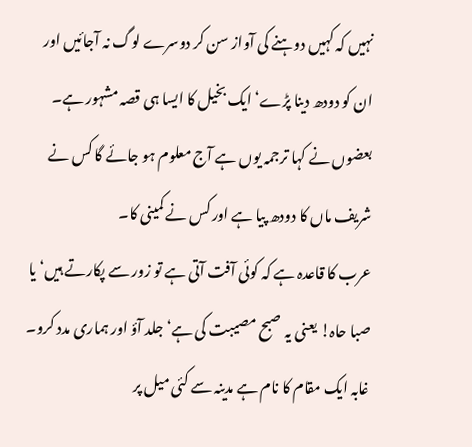نہیں کہ کہیں دوہنے کی آواز سن کر دوسرے لوگ نہ آجائیں اور ان کو دودھ دینا پڑے‘ ایک بخیل کا ایسا ہی قصہ مشہور ہے۔ بعضوں نے کہا ترجمہ یوں ہے آج معلوم ہو جائے گا کس نے شریف ماں کا دودھ پیا ہے اور کس نے کمینی کا۔
عرب کا قاعدہ ہے کہ کوئی آفت آتی ہے تو زور سے پکارتے ہیں‘ یا صبا حاہ! یعنی یہ صبح مصیبت کی ہے‘ جلد آؤ اور ہماری مدد کرو۔ غابہ ایک مقام کا نام ہے مدینہ سے کئی میل پر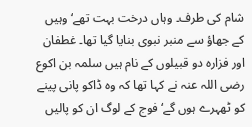شام کی طرف۔ وہاں درخت بہت تھے‘ وہیں کے جھاؤ سے منبر نبوی بنایا گیا تھا۔ غطفان اور فزارہ دو قبیلوں کے نام ہیں سلمہ بن اکوع رضی اللہ عنہ نے کہا تھا کہ وہ ڈاکو پانی پینے کو ٹھہرے ہوں گے‘ فوج کے لوگ ان کو پالیں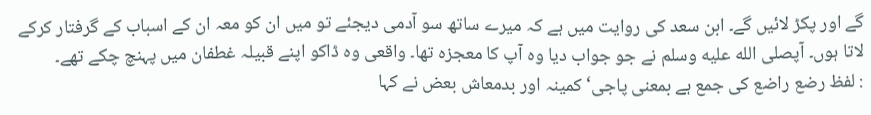گے اور پکڑ لائیں گے۔ ابن سعد کی روایت میں ہے کہ میرے ساتھ سو آدمی دیجئے تو میں ان کو معہ ان کے اسباب کے گرفتار کرکے لاتا ہوں۔ آپصلى الله عليه وسلم نے جو جواب دیا وہ آپ کا معجزہ تھا۔ واقعی وہ ڈاکو اپنے قبیلہ غطفان میں پہنچ چکے تھے۔
: لفظ رضع راضع کی جمع ہے بمعنی پاجی‘ کمینہ اور بدمعاش بعض نے کہا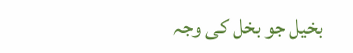بخیل جو بخل کی وجہ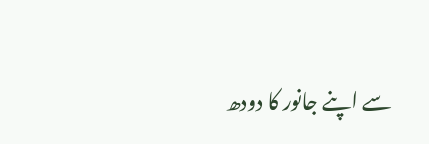سے اپنے جانور کا دودھ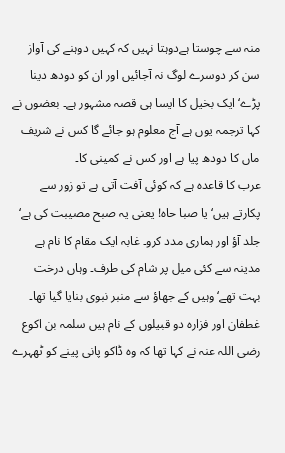منہ سے چوستا ہےدوہتا نہیں کہ کہیں دوہنے کی آواز سن کر دوسرے لوگ نہ آجائیں اور ان کو دودھ دینا پڑے‘ ایک بخیل کا ایسا ہی قصہ مشہور ہے۔ بعضوں نے کہا ترجمہ یوں ہے آج معلوم ہو جائے گا کس نے شریف ماں کا دودھ پیا ہے اور کس نے کمینی کا۔
عرب کا قاعدہ ہے کہ کوئی آفت آتی ہے تو زور سے پکارتے ہیں‘ یا صبا حاہ! یعنی یہ صبح مصیبت کی ہے‘ جلد آؤ اور ہماری مدد کرو۔ غابہ ایک مقام کا نام ہے مدینہ سے کئی میل پر شام کی طرف۔ وہاں درخت بہت تھے‘ وہیں کے جھاؤ سے منبر نبوی بنایا گیا تھا۔ غطفان اور فزارہ دو قبیلوں کے نام ہیں سلمہ بن اکوع رضی اللہ عنہ نے کہا تھا کہ وہ ڈاکو پانی پینے کو ٹھہرے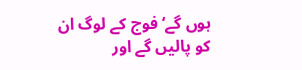ہوں گے‘ فوج کے لوگ ان کو پالیں گے اور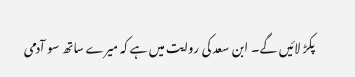پکڑ لائیں گے۔ ابن سعد کی روایت میں ہے کہ میرے ساتھ سو آدمی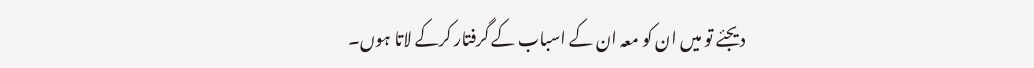دیجئے تو میں ان کو معہ ان کے اسباب کے گرفتار کرکے لاتا ہوں۔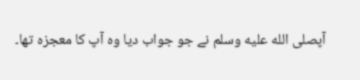آپصلى الله عليه وسلم نے جو جواب دیا وہ آپ کا معجزہ تھا۔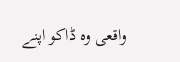واقعی وہ ڈاکو اپنے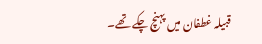قبیلہ غطفان میں پہنچ چکے تھے۔